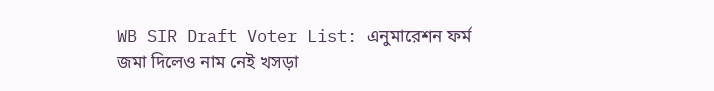WB SIR Draft Voter List: এনুমারেশন ফর্ম জমা দিলেও নাম নেই খসড়া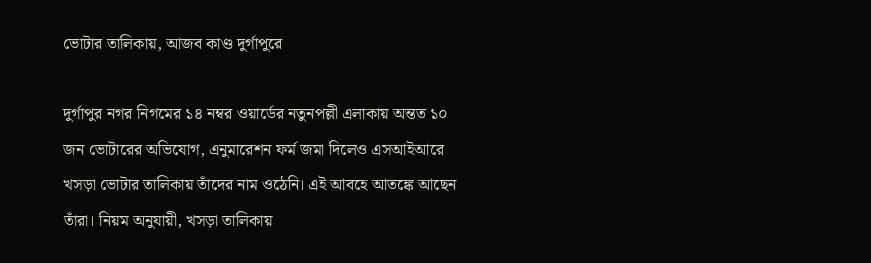ভোটার তালিকায়, আজব কাণ্ড দুর্গাপুরে

দুর্গাপুর নগর নিগমের ১৪ নম্বর ওয়ার্ডের নতুনপল্লী এলাকায় অন্তত ১০ জন ভোটারের অভিযোগ, এনুমারেশন ফর্ম জমা দিলেও এসআইআরে খসড়া ভোটার তালিকায় তাঁদের নাম ওঠেনি। এই আবহে আতঙ্কে আছেন তাঁরা। নিয়ম অনুযায়ী, খসড়া তালিকায়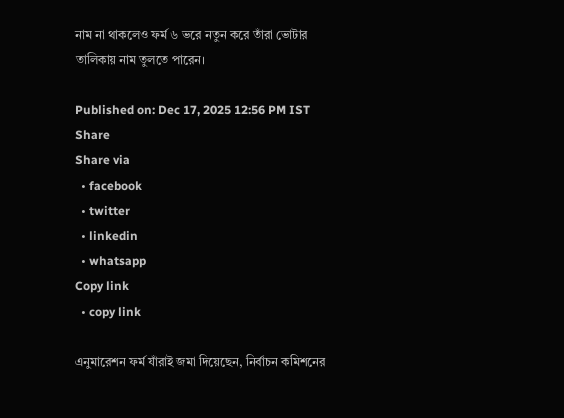নাম না থাকলেও ফর্ম ৬ ভরে নতুন করে তাঁরা ভোটার তালিকায় নাম তুলতে পারেন।

Published on: Dec 17, 2025 12:56 PM IST
Share
Share via
  • facebook
  • twitter
  • linkedin
  • whatsapp
Copy link
  • copy link

এনুমারেশন ফর্ম যাঁরাই জমা দিয়েছেন, নির্বাচন কমিশনের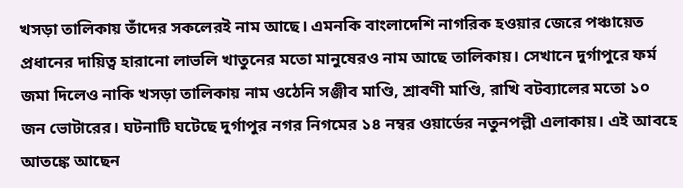খসড়া তালিকায় তাঁদের সকলেরই নাম আছে। এমনকি বাংলাদেশি নাগরিক হওয়ার জেরে পঞ্চায়েত প্রধানের দায়িত্ব হারানো লাভলি খাতুনের মতো মানুষেরও নাম আছে তালিকায়। সেখানে দুর্গাপুরে ফর্ম জমা দিলেও নাকি খসড়া তালিকায় নাম ওঠেনি সঞ্জীব মাণ্ডি, শ্রাবণী মাণ্ডি, রাখি বটব্যালের মতো ১০ জন ভোটারের। ঘটনাটি ঘটেছে দুর্গাপুর নগর নিগমের ১৪ নম্বর ওয়ার্ডের নতুনপল্লী এলাকায়। এই আবহে আতঙ্কে আছেন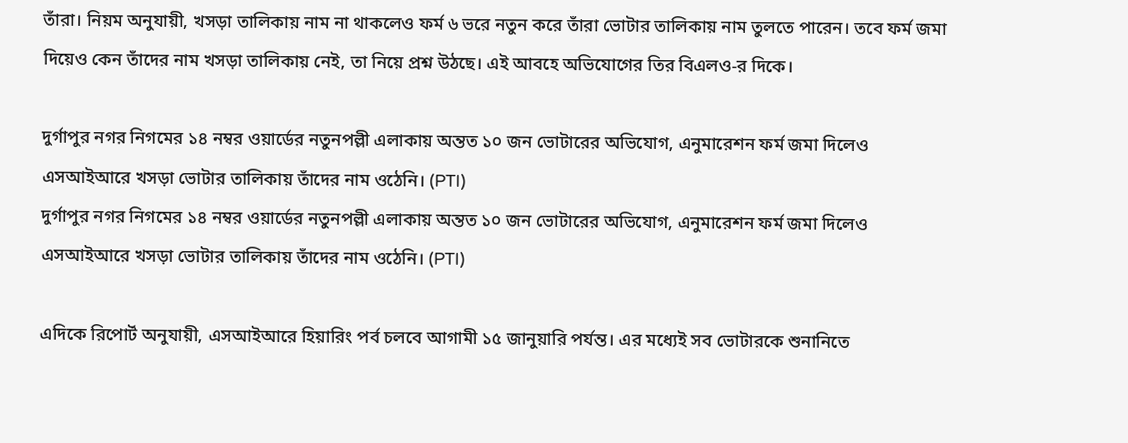তাঁরা। নিয়ম অনুযায়ী, খসড়া তালিকায় নাম না থাকলেও ফর্ম ৬ ভরে নতুন করে তাঁরা ভোটার তালিকায় নাম তুলতে পারেন। তবে ফর্ম জমা দিয়েও কেন তাঁদের নাম খসড়া তালিকায় নেই, তা নিয়ে প্রশ্ন উঠছে। এই আবহে অভিযোগের তির বিএলও-র দিকে।

দুর্গাপুর নগর নিগমের ১৪ নম্বর ওয়ার্ডের নতুনপল্লী এলাকায় অন্তত ১০ জন ভোটারের অভিযোগ, এনুমারেশন ফর্ম জমা দিলেও এসআইআরে খসড়া ভোটার তালিকায় তাঁদের নাম ওঠেনি। (PTI)
দুর্গাপুর নগর নিগমের ১৪ নম্বর ওয়ার্ডের নতুনপল্লী এলাকায় অন্তত ১০ জন ভোটারের অভিযোগ, এনুমারেশন ফর্ম জমা দিলেও এসআইআরে খসড়া ভোটার তালিকায় তাঁদের নাম ওঠেনি। (PTI)

এদিকে রিপোর্ট অনুযায়ী, এসআইআরে হিয়ারিং পর্ব চলবে আগামী ১৫ জানুয়ারি পর্যন্ত। এর মধ্যেই সব ভোটারকে শুনানিতে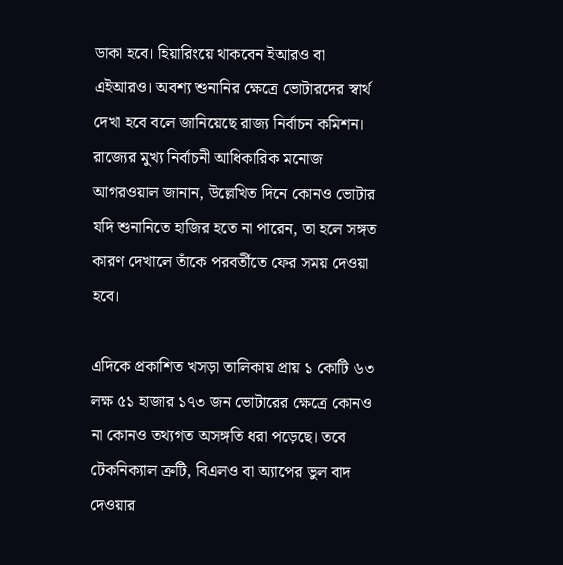ডাকা হবে। হিয়ারিংয়ে থাকবেন ইআরও বা এইআরও। অবশ্য শুনানির ক্ষেত্রে ভোটারদের স্বার্থ দেখা হবে বলে জানিয়েছে রাজ্য নির্বাচন কমিশন। রাজ্যের মুখ্য নির্বাচনী আধিকারিক মনোজ আগরওয়াল জানান, উল্লেখিত দিনে কোনও ভোটার যদি শুনানিতে হাজির হতে না পারেন, তা হলে সঙ্গত কারণ দেখালে তাঁকে পরবর্তীতে ফের সময় দেওয়া হবে।

এদিকে প্রকাশিত খসড়া তালিকায় প্রায় ১ কোটি ৬৩ লক্ষ ৫১ হাজার ১৭৩ জন ভোটারের ক্ষেত্রে কোনও না কোনও তথ্যগত অসঙ্গতি ধরা পড়েছে। তবে টেকনিক্যাল ত্রুটি, বিএলও বা অ্যাপের ভুল বাদ দেওয়ার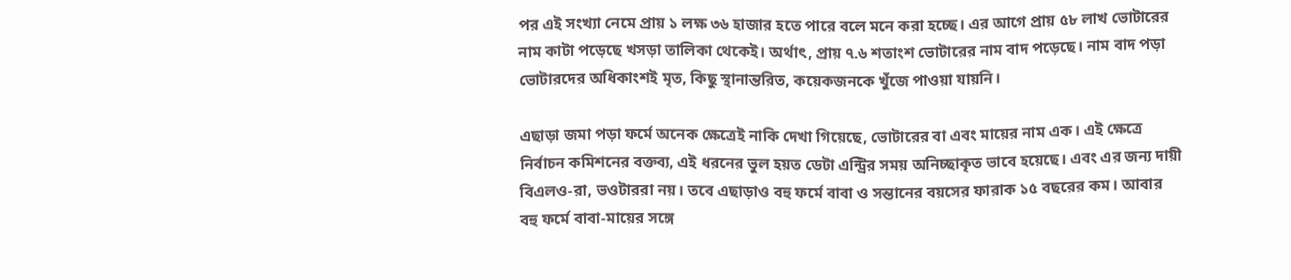পর এই সংখ্যা নেমে প্রায় ১ লক্ষ ৩৬ হাজার হতে পারে বলে মনে করা হচ্ছে। এর আগে প্রায় ৫৮ লাখ ভোটারের নাম কাটা পড়েছে খসড়া তালিকা থেকেই। অর্থাৎ, প্রায় ৭.৬ শতাংশ ভোটারের নাম বাদ পড়েছে। নাম বাদ পড়া ভোটারদের অধিকাংশই মৃত, কিছু স্থানান্তরিত, কয়েকজনকে খুঁজে পাওয়া যায়নি।

এছাড়া জমা পড়া ফর্মে অনেক ক্ষেত্রেই নাকি দেখা গিয়েছে, ভোটারের বা এবং মায়ের নাম এক। এই ক্ষেত্রে নির্বাচন কমিশনের বক্তব্য, এই ধরনের ভুল হয়ত ডেটা এন্ট্রির সময় অনিচ্ছাকৃত ভাবে হয়েছে। এবং এর জন্য দায়ী বিএলও-রা, ভওটাররা নয়। তবে এছাড়াও বহু ফর্মে বাবা ও সন্তানের বয়সের ফারাক ১৫ বছরের কম। আবার বহু ফর্মে বাবা-মায়ের সঙ্গে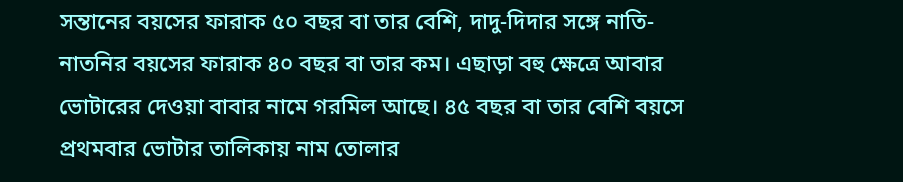সন্তানের বয়সের ফারাক ৫০ বছর বা তার বেশি, দাদু-দিদার সঙ্গে নাতি-নাতনির বয়সের ফারাক ৪০ বছর বা তার কম। এছাড়া বহু ক্ষেত্রে আবার ভোটারের দেওয়া বাবার নামে গরমিল আছে। ৪৫ বছর বা তার বেশি বয়সে প্রথমবার ভোটার তালিকায় নাম তোলার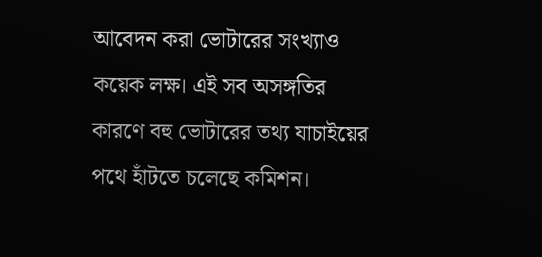আবেদন করা ভোটারের সংখ্যাও কয়েক লক্ষ। এই সব অসঙ্গতির কারণে বহু ভোটারের তথ্য যাচাইয়ের পথে হাঁটতে চলেছে কমিশন।